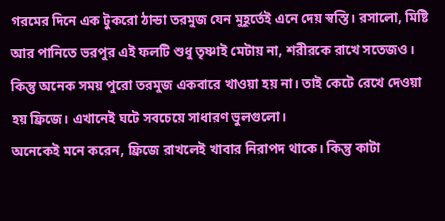গরমের দিনে এক টুকরো ঠান্ডা তরমুজ যেন মুহূর্তেই এনে দেয় স্বস্তি। রসালো, মিষ্টি আর পানিতে ভরপুর এই ফলটি শুধু তৃষ্ণাই মেটায় না, শরীরকে রাখে সতেজও। কিন্তু অনেক সময় পুরো তরমুজ একবারে খাওয়া হয় না। তাই কেটে রেখে দেওয়া হয় ফ্রিজে। এখানেই ঘটে সবচেয়ে সাধারণ ভুলগুলো।
অনেকেই মনে করেন, ফ্রিজে রাখলেই খাবার নিরাপদ থাকে। কিন্তু কাটা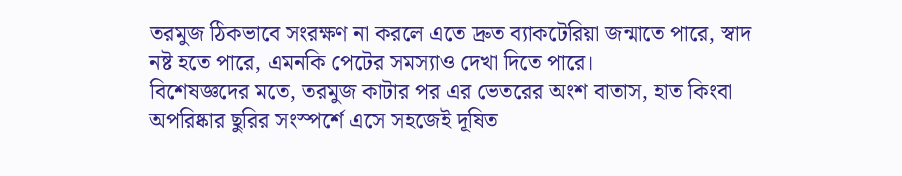তরমুজ ঠিকভাবে সংরক্ষণ না করলে এতে দ্রুত ব্যাকটেরিয়া জন্মাতে পারে, স্বাদ নষ্ট হতে পারে, এমনকি পেটের সমস্যাও দেখা দিতে পারে।
বিশেষজ্ঞদের মতে, তরমুজ কাটার পর এর ভেতরের অংশ বাতাস, হাত কিংবা অপরিষ্কার ছুরির সংস্পর্শে এসে সহজেই দূষিত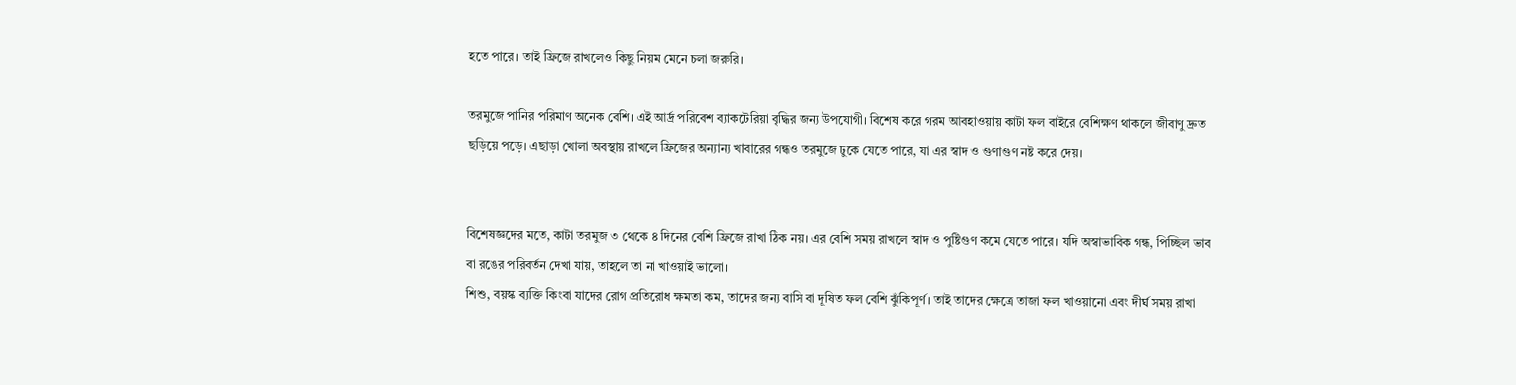হতে পারে। তাই ফ্রিজে রাখলেও কিছু নিয়ম মেনে চলা জরুরি।

তরমুজে পানির পরিমাণ অনেক বেশি। এই আর্দ্র পরিবেশ ব্যাকটেরিয়া বৃদ্ধির জন্য উপযোগী। বিশেষ করে গরম আবহাওয়ায় কাটা ফল বাইরে বেশিক্ষণ থাকলে জীবাণু দ্রুত ছড়িয়ে পড়ে। এছাড়া খোলা অবস্থায় রাখলে ফ্রিজের অন্যান্য খাবারের গন্ধও তরমুজে ঢুকে যেতে পারে, যা এর স্বাদ ও গুণাগুণ নষ্ট করে দেয়।


বিশেষজ্ঞদের মতে, কাটা তরমুজ ৩ থেকে ৪ দিনের বেশি ফ্রিজে রাখা ঠিক নয়। এর বেশি সময় রাখলে স্বাদ ও পুষ্টিগুণ কমে যেতে পারে। যদি অস্বাভাবিক গন্ধ, পিচ্ছিল ভাব বা রঙের পরিবর্তন দেখা যায়, তাহলে তা না খাওয়াই ভালো।
শিশু, বয়স্ক ব্যক্তি কিংবা যাদের রোগ প্রতিরোধ ক্ষমতা কম, তাদের জন্য বাসি বা দূষিত ফল বেশি ঝুঁকিপূর্ণ। তাই তাদের ক্ষেত্রে তাজা ফল খাওয়ানো এবং দীর্ঘ সময় রাখা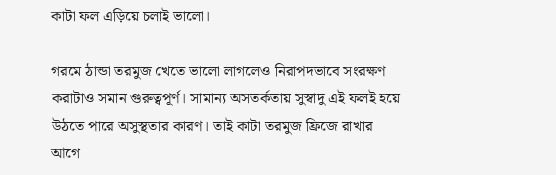কাটা ফল এড়িয়ে চলাই ভালো।

গরমে ঠান্ডা তরমুজ খেতে ভালো লাগলেও নিরাপদভাবে সংরক্ষণ করাটাও সমান গুরুত্বপূর্ণ। সামান্য অসতর্কতায় সুস্বাদু এই ফলই হয়ে উঠতে পারে অসুস্থতার কারণ। তাই কাটা তরমুজ ফ্রিজে রাখার আগে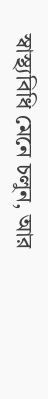স্বাস্থ্যবিধি মেনে চলুন, আর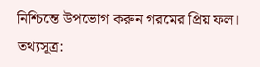নিশ্চিন্তে উপভোগ করুন গরমের প্রিয় ফল।
তথ্যসূত্র: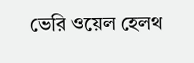ভেরি ওয়েল হেলথ